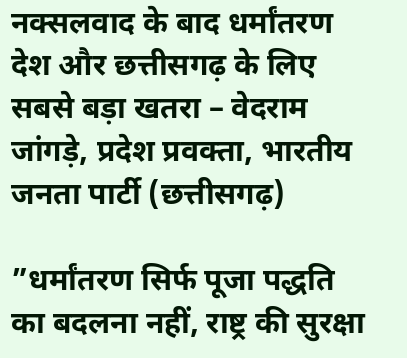नक्सलवाद के बाद धर्मांतरण देश और छत्तीसगढ़ के लिए सबसे बड़ा खतरा – वेदराम जांगड़े, प्रदेश प्रवक्ता, भारतीय जनता पार्टी (छत्तीसगढ़)

”धर्मांतरण सिर्फ पूजा पद्धति का बदलना नहीं, राष्ट्र की सुरक्षा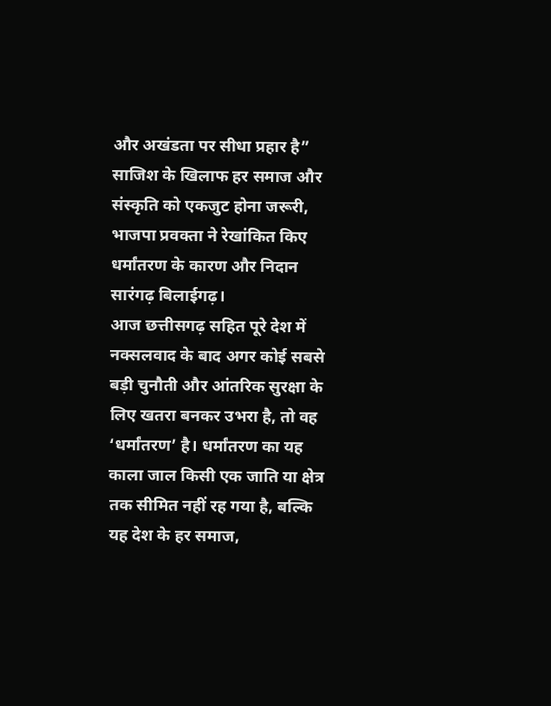और अखंडता पर सीधा प्रहार है” साजिश के खिलाफ हर समाज और संस्कृति को एकजुट होना जरूरी, भाजपा प्रवक्ता ने रेखांकित किए धर्मांतरण के कारण और निदान
सारंगढ़ बिलाईगढ़।
आज छत्तीसगढ़ सहित पूरे देश में नक्सलवाद के बाद अगर कोई सबसे बड़ी चुनौती और आंतरिक सुरक्षा के लिए खतरा बनकर उभरा है, तो वह ‘धर्मांतरण’ है। धर्मांतरण का यह काला जाल किसी एक जाति या क्षेत्र तक सीमित नहीं रह गया है, बल्कि यह देश के हर समाज,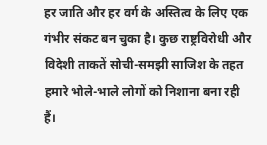हर जाति और हर वर्ग के अस्तित्व के लिए एक गंभीर संकट बन चुका है। कुछ राष्ट्रविरोधी और विदेशी ताकतें सोची-समझी साजिश के तहत हमारे भोले-भाले लोगों को निशाना बना रही हैं।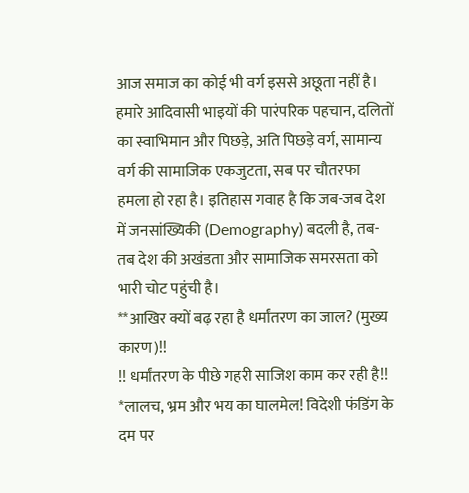आज समाज का कोई भी वर्ग इससे अछूता नहीं है। हमारे आदिवासी भाइयों की पारंपरिक पहचान, दलितों का स्वाभिमान और पिछड़े, अति पिछड़े वर्ग, सामान्य वर्ग की सामाजिक एकजुटता, सब पर चौतरफा हमला हो रहा है। इतिहास गवाह है कि जब-जब देश में जनसांख्यिकी (Demography) बदली है, तब-तब देश की अखंडता और सामाजिक समरसता को भारी चोट पहुंची है।
**आखिर क्यों बढ़ रहा है धर्मांतरण का जाल? (मुख्य कारण)!!
!! धर्मांतरण के पीछे गहरी साजिश काम कर रही है!!
*लालच, भ्रम और भय का घालमेल! विदेशी फंडिंग के दम पर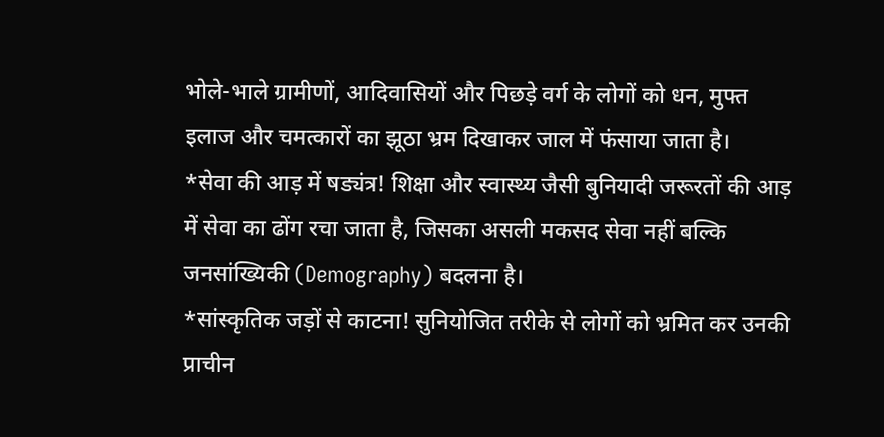भोले-भाले ग्रामीणों, आदिवासियों और पिछड़े वर्ग के लोगों को धन, मुफ्त इलाज और चमत्कारों का झूठा भ्रम दिखाकर जाल में फंसाया जाता है।
*सेवा की आड़ में षड्यंत्र! शिक्षा और स्वास्थ्य जैसी बुनियादी जरूरतों की आड़ में सेवा का ढोंग रचा जाता है, जिसका असली मकसद सेवा नहीं बल्कि जनसांख्यिकी (Demography) बदलना है।
*सांस्कृतिक जड़ों से काटना! सुनियोजित तरीके से लोगों को भ्रमित कर उनकी प्राचीन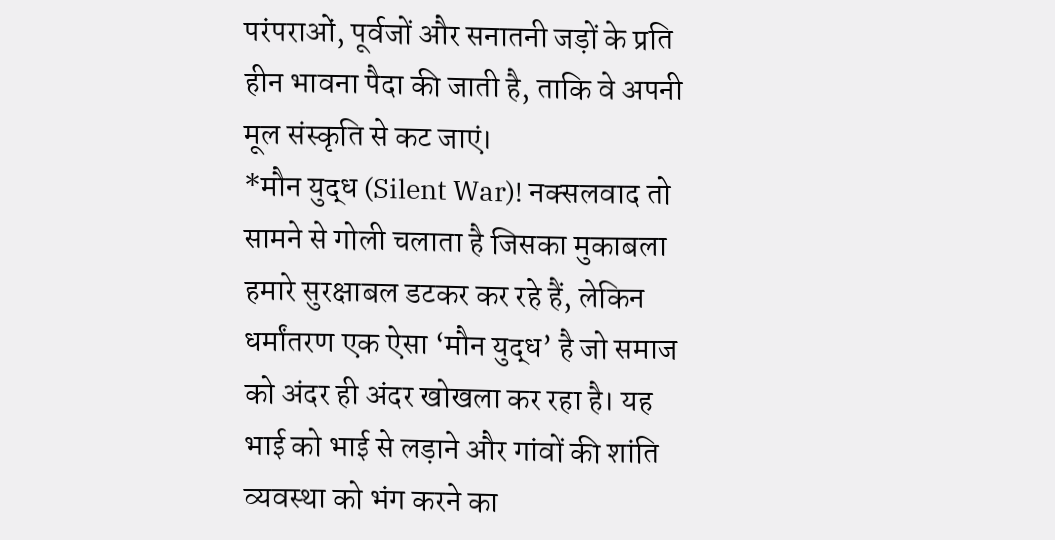परंपराओं, पूर्वजों और सनातनी जड़ों के प्रति हीन भावना पैदा की जाती है, ताकि वे अपनी मूल संस्कृति से कट जाएं।
*मौन युद्ध (Silent War)! नक्सलवाद तो सामने से गोली चलाता है जिसका मुकाबला हमारे सुरक्षाबल डटकर कर रहे हैं, लेकिन धर्मांतरण एक ऐसा ‘मौन युद्ध’ है जो समाज को अंदर ही अंदर खोखला कर रहा है। यह भाई को भाई से लड़ाने और गांवों की शांति व्यवस्था को भंग करने का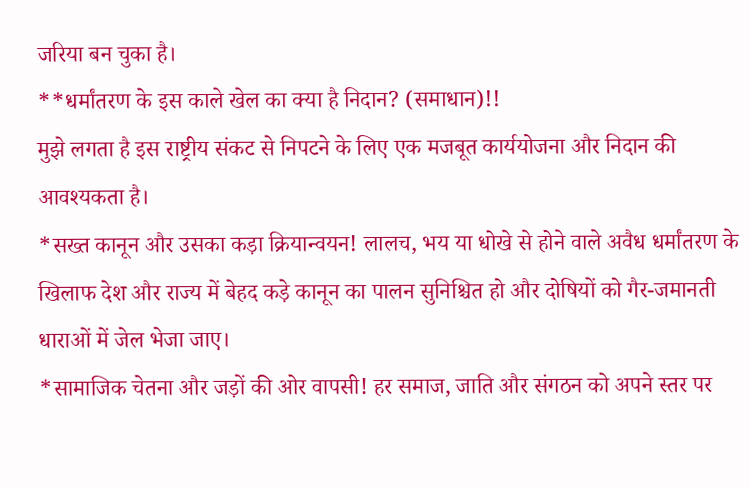जरिया बन चुका है।
**धर्मांतरण के इस काले खेल का क्या है निदान? (समाधान)!!
मुझे लगता है इस राष्ट्रीय संकट से निपटने के लिए एक मजबूत कार्ययोजना और निदान की आवश्यकता है।
*सख्त कानून और उसका कड़ा क्रियान्वयन! लालच, भय या धोखे से होने वाले अवैध धर्मांतरण के खिलाफ देश और राज्य में बेहद कड़े कानून का पालन सुनिश्चित हो और दोषियों को गैर-जमानती धाराओं में जेल भेजा जाए।
*सामाजिक चेतना और जड़ों की ओर वापसी! हर समाज, जाति और संगठन को अपने स्तर पर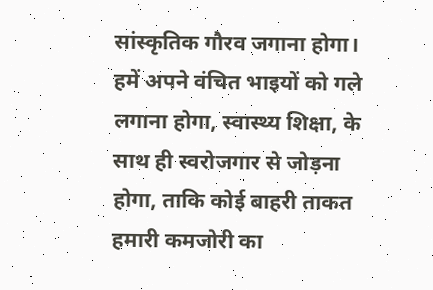सांस्कृतिक गौरव जगाना होगा। हमें अपने वंचित भाइयों को गले लगाना होगा, स्वास्थ्य शिक्षा, के साथ ही स्वरोजगार से जोड़ना होगा, ताकि कोई बाहरी ताकत हमारी कमजोरी का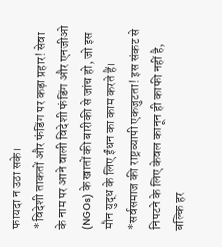फायदा न उठा सके।
*विदेशी ताकतों और फंडिंग पर कड़ा प्रहार! सेवा के नाम पर आने वाली विदेशी फंडिंग और एनजीओ (NGOs) के खातों की बारीकी से जांच हो, जो इस मौन युद्ध के लिए ईंधन का काम करते हैं।
*सर्वसमाज की राष्ट्रव्यापी एकजुटता! इस संकट से निपटने के लिए केवल कानून ही काफी नहीं है, बल्कि हर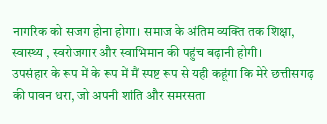नागरिक को सजग होना होगा। समाज के अंतिम व्यक्ति तक शिक्षा, स्वास्थ्य , स्वरोजगार और स्वाभिमान की पहुंच बढ़ानी होगी।
उपसंहार के रूप में के रूप में मैं स्पष्ट रूप से यही कहूंगा कि मेरे छत्तीसगढ़ की पावन धरा, जो अपनी शांति और समरसता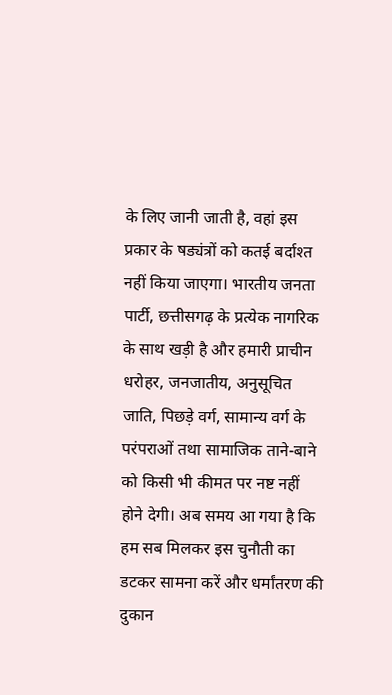के लिए जानी जाती है, वहां इस प्रकार के षड्यंत्रों को कतई बर्दाश्त नहीं किया जाएगा। भारतीय जनता पार्टी, छत्तीसगढ़ के प्रत्येक नागरिक के साथ खड़ी है और हमारी प्राचीन धरोहर, जनजातीय, अनुसूचित जाति, पिछड़े वर्ग, सामान्य वर्ग के परंपराओं तथा सामाजिक ताने-बाने को किसी भी कीमत पर नष्ट नहीं होने देगी। अब समय आ गया है कि हम सब मिलकर इस चुनौती का डटकर सामना करें और धर्मांतरण की दुकान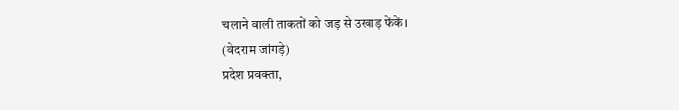चलाने वाली ताकतों को जड़ से उखाड़ फेंकें।
(वेदराम जांगड़े)
प्रदेश प्रवक्ता,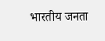भारतीय जनता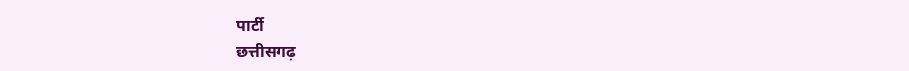पार्टी
छत्तीसगढ़